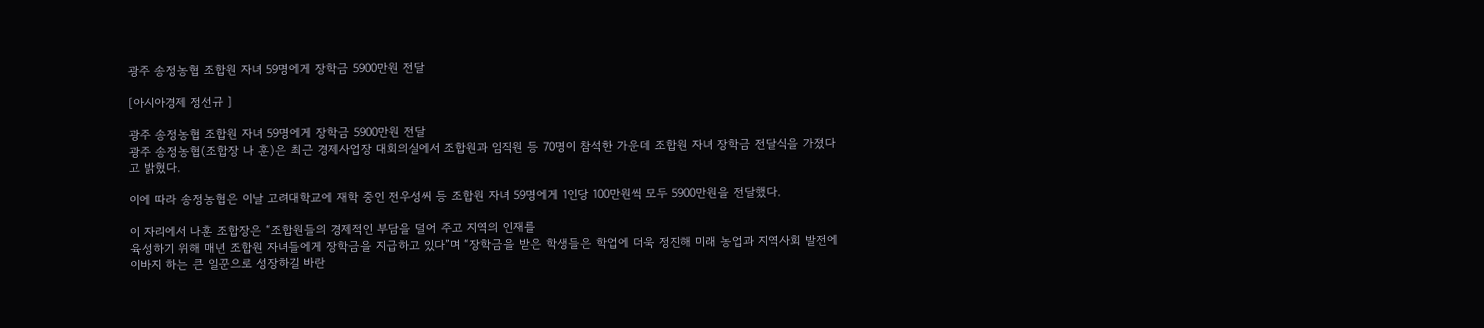광주 송정농협 조합원 자녀 59명에게 장학금 5900만원 전달

[아시아경제 정선규 ]

광주 송정농협 조합원 자녀 59명에게 장학금 5900만원 전달
광주 송정농협(조합장 나 훈)은 최근 경제사업장 대회의실에서 조합원과 임직원 등 70명이 참석한 가운데 조합원 자녀 장학금 전달식을 가졌다고 밝혔다.

이에 따라 송정농협은 이날 고려대학교에 재학 중인 전우성씨 등 조합원 자녀 59명에게 1인당 100만원씩 모두 5900만원을 전달했다.

이 자리에서 나훈 조합장은 “조합원들의 경제적인 부담을 덜어 주고 지역의 인재를
육성하기 위해 매년 조합원 자녀들에게 장학금을 지급하고 있다”며 “장학금을 받은 학생들은 학업에 더욱 정진해 미래 농업과 지역사회 발전에 이바지 하는 큰 일꾼으로 성장하길 바란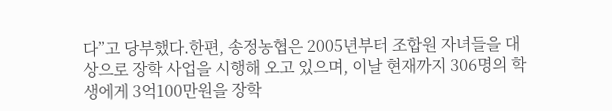다”고 당부했다.한편, 송정농협은 2005년부터 조합원 자녀들을 대상으로 장학 사업을 시행해 오고 있으며, 이날 현재까지 306명의 학생에게 3억100만원을 장학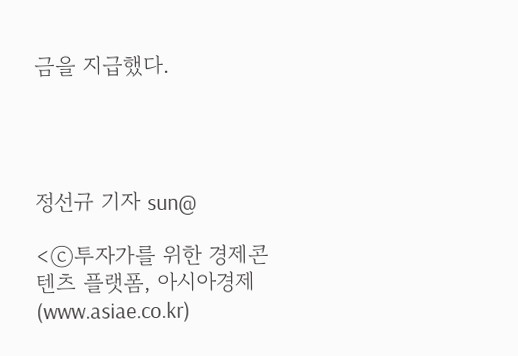금을 지급했다.




정선규 기자 sun@

<ⓒ투자가를 위한 경제콘텐츠 플랫폼, 아시아경제(www.asiae.co.kr)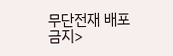무단전재 배포금지>